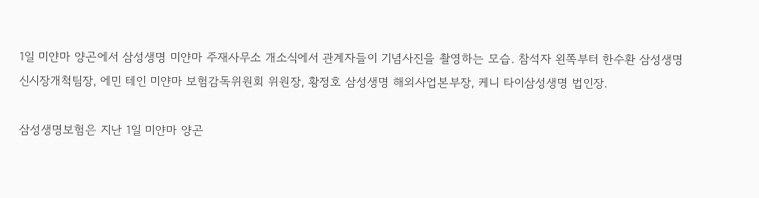1일 미얀마 양곤에서 삼성생명 미얀마 주재사무소 개소식에서 관계자들이 기념사진을 촬영하는 모습. 참석자 왼쪽부터 한수환 삼성생명 신시장개척팀장, 에민 테인 미얀마 보험감독위원회 위원장, 황정호 삼성생명 해외사업본부장, 케니 타이삼성생명 법인장.

삼성생명보험은 지난 1일 미얀마 양곤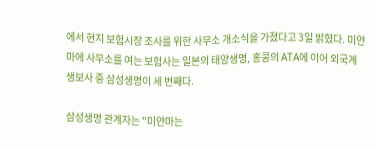에서 현지 보험시장 조사를 위한 사무소 개소식을 가졌다고 3일 밝혔다. 미얀마에 사무소를 여는 보험사는 일본의 태양생명, 홍콩의 ATA에 이어 외국계 생보사 중 삼성생명이 세 번째다.

삼성생명 관계자는 "미얀마는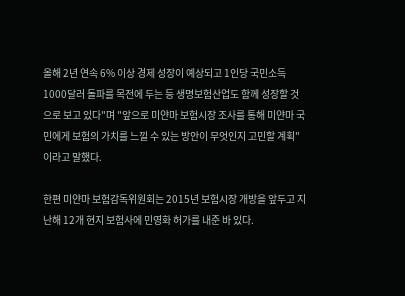올해 2년 연속 6% 이상 경제 성장이 예상되고 1인당 국민소득 1000달러 돌파를 목전에 두는 등 생명보험산업도 함께 성장할 것으로 보고 있다"며 "앞으로 미얀마 보험시장 조사를 통해 미얀마 국민에게 보험의 가치를 느낄 수 있는 방안이 무엇인지 고민할 계획"이라고 말했다.

한편 미얀마 보험감독위원회는 2015년 보험시장 개방을 앞두고 지난해 12개 현지 보험사에 민영화 허가를 내준 바 있다.